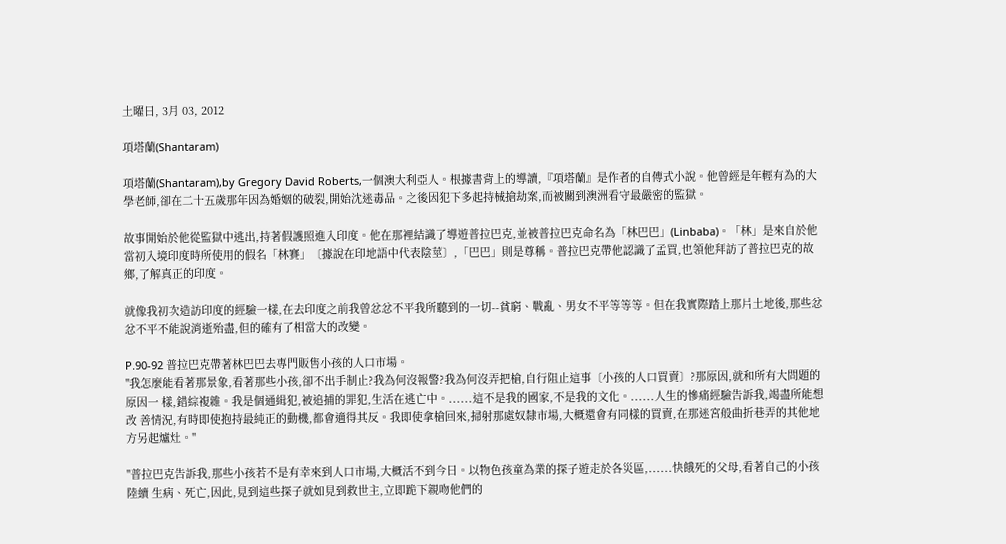土曜日, 3月 03, 2012

項塔蘭(Shantaram)

項塔蘭(Shantaram),by Gregory David Roberts,一個澳大利亞人。根據書背上的導讀,『項塔蘭』是作者的自傳式小說。他曾經是年輕有為的大學老師,卻在二十五歲那年因為婚姻的破裂,開始沈迷毒品。之後因犯下多起持械搶劫案,而被關到澳洲看守最嚴密的監獄。

故事開始於他從監獄中逃出,持著假護照進入印度。他在那裡結識了導遊普拉巴克,並被普拉巴克命名為「林巴巴」(Linbaba)。「林」是來自於他當初入境印度時所使用的假名「林賽」〔據說在印地語中代表陰莖〕,「巴巴」則是尊稱。普拉巴克帶他認識了孟買,也領他拜訪了普拉巴克的故鄉,了解真正的印度。

就像我初次造訪印度的經驗一樣,在去印度之前我曾忿忿不平我所聽到的一切--貧窮、戰亂、男女不平等等等。但在我實際踏上那片土地後,那些忿忿不平不能說消逝殆盡,但的確有了相當大的改變。

P.90-92 普拉巴克帶著林巴巴去專門販售小孩的人口市場。
"我怎麼能看著那景象,看著那些小孩,卻不出手制止?我為何沒報警?我為何沒弄把槍,自行阻止這事〔小孩的人口買賣〕?那原因,就和所有大問題的原因一 樣,錯綜複雜。我是個通緝犯,被追捕的罪犯,生活在逃亡中。......這不是我的國家,不是我的文化。......人生的慘痛經驗告訴我,竭盡所能想改 善情況,有時即使抱持最純正的動機,都會適得其反。我即使拿槍回來,掃射那處奴隸市場,大概還會有同樣的買賣,在那迷宮般曲折巷弄的其他地方另起爐灶。"

"普拉巴克告訴我,那些小孩若不是有幸來到人口市場,大概活不到今日。以物色孩童為業的探子遊走於各災區,......快餓死的父母,看著自己的小孩陸續 生病、死亡,因此,見到這些探子就如見到救世主,立即跪下親吻他們的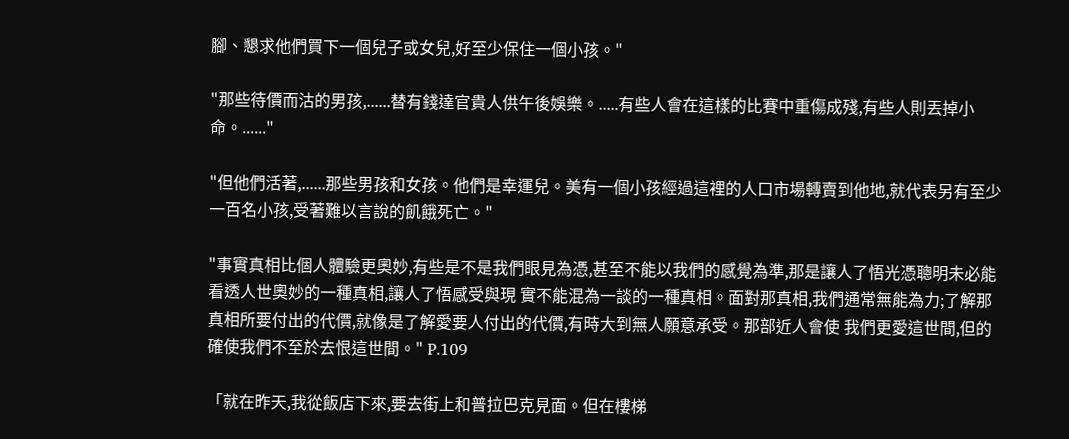腳、懇求他們買下一個兒子或女兒,好至少保住一個小孩。"

"那些待價而沽的男孩,......替有錢達官貴人供午後娛樂。.....有些人會在這樣的比賽中重傷成殘,有些人則丟掉小命。......"

"但他們活著,......那些男孩和女孩。他們是幸運兒。美有一個小孩經過這裡的人口市場轉賣到他地,就代表另有至少一百名小孩,受著難以言說的飢餓死亡。"

"事實真相比個人體驗更奧妙,有些是不是我們眼見為憑,甚至不能以我們的感覺為準,那是讓人了悟光憑聰明未必能看透人世奧妙的一種真相,讓人了悟感受與現 實不能混為一談的一種真相。面對那真相,我們通常無能為力;了解那真相所要付出的代價,就像是了解愛要人付出的代價,有時大到無人願意承受。那部近人會使 我們更愛這世間,但的確使我們不至於去恨這世間。" P.109

「就在昨天,我從飯店下來,要去街上和普拉巴克見面。但在樓梯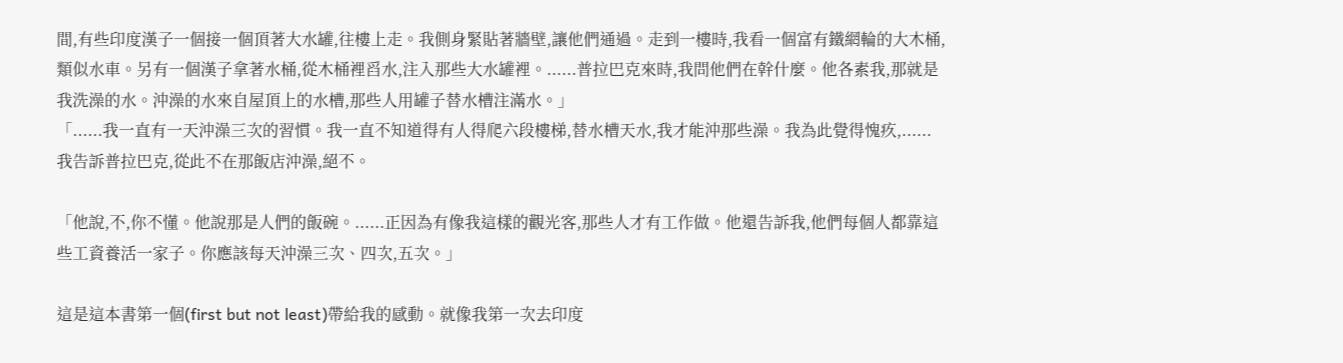間,有些印度漢子一個接一個頂著大水罐,往樓上走。我側身緊貼著牆壁,讓他們通過。走到一樓時,我看一個富有鐵網輪的大木桶,類似水車。另有一個漢子拿著水桶,從木桶裡舀水,注入那些大水罐裡。......普拉巴克來時,我問他們在幹什麼。他各素我,那就是我洗澡的水。沖澡的水來自屋頂上的水槽,那些人用罐子替水槽注滿水。」
「......我一直有一天沖澡三次的習慣。我一直不知道得有人得爬六段樓梯,替水槽天水,我才能沖那些澡。我為此覺得愧疚,......我告訴普拉巴克,從此不在那飯店沖澡,絕不。

「他說,不,你不懂。他說那是人們的飯碗。......正因為有像我這樣的觀光客,那些人才有工作做。他還告訴我,他們每個人都靠這些工資養活一家子。你應該每天沖澡三次、四次,五次。」

這是這本書第一個(first but not least)帶給我的感動。就像我第一次去印度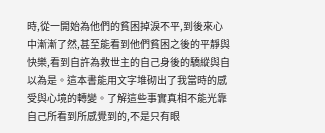時,從一開始為他們的貧困掉淚不平,到後來心中漸漸了然,甚至能看到他們貧困之後的平靜與快樂,看到自許為救世主的自己身後的驕縱與自以為是。這本書能用文字堆砌出了我當時的感受與心境的轉變。了解這些事實真相不能光靠自己所看到所感覺到的,不是只有眼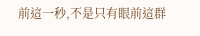前這一秒,不是只有眼前這群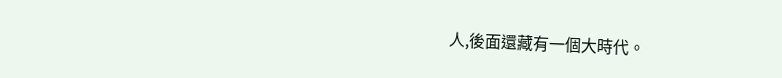人,後面還藏有一個大時代。